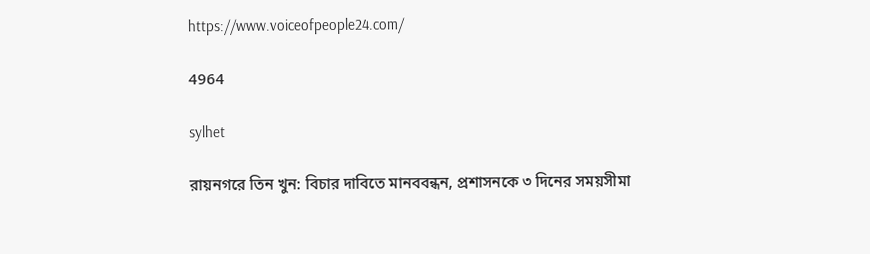https://www.voiceofpeople24.com/

4964

sylhet

রায়নগরে তিন খুন: বিচার দাবিতে মানববন্ধন, প্রশাসনকে ৩ দিনের সময়সীমা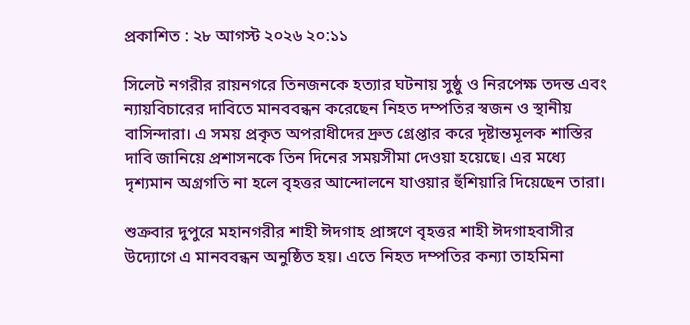প্রকাশিত : ২৮ আগস্ট ২০২৬ ২০:১১

সিলেট নগরীর রায়নগরে তিনজনকে হত্যার ঘটনায় সুষ্ঠু ও নিরপেক্ষ তদন্ত এবং ন্যায়বিচারের দাবিতে মানববন্ধন করেছেন নিহত দম্পতির স্বজন ও স্থানীয় বাসিন্দারা। এ সময় প্রকৃত অপরাধীদের দ্রুত গ্রেপ্তার করে দৃষ্টান্তমূলক শাস্তির দাবি জানিয়ে প্রশাসনকে তিন দিনের সময়সীমা দেওয়া হয়েছে। এর মধ্যে দৃশ্যমান অগ্রগতি না হলে বৃহত্তর আন্দোলনে যাওয়ার হুঁশিয়ারি দিয়েছেন তারা।

শুক্রবার দুপুরে মহানগরীর শাহী ঈদগাহ প্রাঙ্গণে বৃহত্তর শাহী ঈদগাহবাসীর উদ্যোগে এ মানববন্ধন অনুষ্ঠিত হয়। এতে নিহত দম্পতির কন্যা তাহমিনা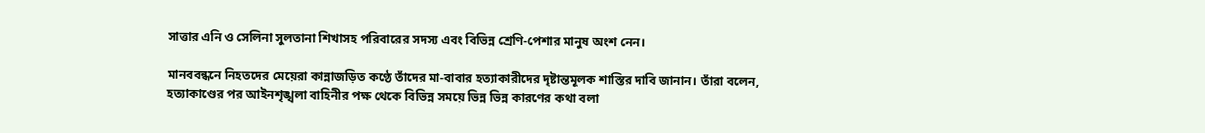সাত্তার এনি ও সেলিনা সুলতানা শিখাসহ পরিবারের সদস্য এবং বিভিন্ন শ্রেণি-পেশার মানুষ অংশ নেন।

মানববন্ধনে নিহতদের মেয়েরা কান্নাজড়িত কণ্ঠে তাঁদের মা-বাবার হত্যাকারীদের দৃষ্টান্তমূলক শাস্তির দাবি জানান। তাঁরা বলেন, হত্যাকাণ্ডের পর আইনশৃঙ্খলা বাহিনীর পক্ষ থেকে বিভিন্ন সময়ে ভিন্ন ভিন্ন কারণের কথা বলা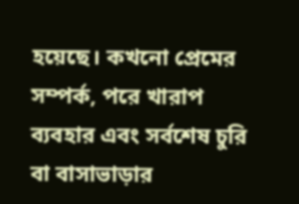হয়েছে। কখনো প্রেমের সম্পর্ক, পরে খারাপ ব্যবহার এবং সর্বশেষ চুরি বা বাসাভাড়ার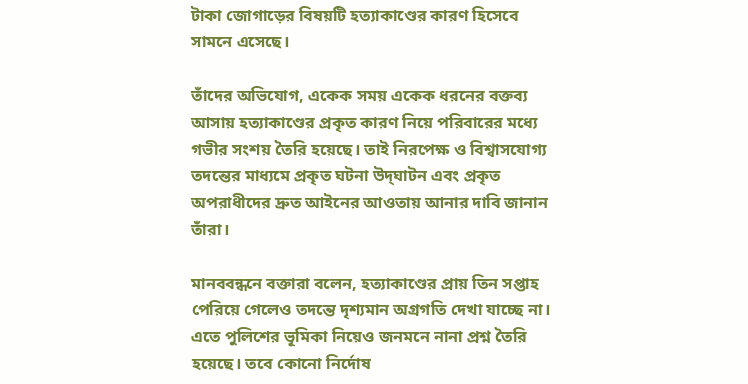টাকা জোগাড়ের বিষয়টি হত্যাকাণ্ডের কারণ হিসেবে সামনে এসেছে।

তাঁদের অভিযোগ, একেক সময় একেক ধরনের বক্তব্য আসায় হত্যাকাণ্ডের প্রকৃত কারণ নিয়ে পরিবারের মধ্যে গভীর সংশয় তৈরি হয়েছে। তাই নিরপেক্ষ ও বিশ্বাসযোগ্য তদন্তের মাধ্যমে প্রকৃত ঘটনা উদ্‌ঘাটন এবং প্রকৃত অপরাধীদের দ্রুত আইনের আওতায় আনার দাবি জানান তাঁরা।

মানববন্ধনে বক্তারা বলেন, হত্যাকাণ্ডের প্রায় তিন সপ্তাহ পেরিয়ে গেলেও তদন্তে দৃশ্যমান অগ্রগতি দেখা যাচ্ছে না। এতে পুলিশের ভূমিকা নিয়েও জনমনে নানা প্রশ্ন তৈরি হয়েছে। তবে কোনো নির্দোষ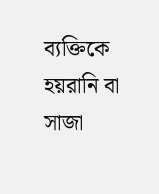ব্যক্তিকে হয়রানি বা সাজা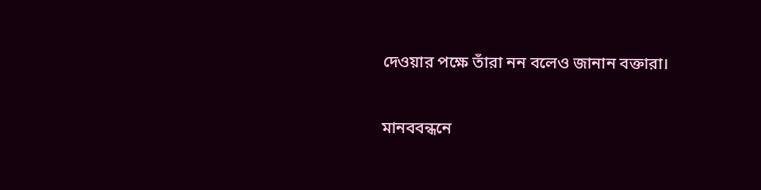দেওয়ার পক্ষে তাঁরা নন বলেও জানান বক্তারা।

মানববন্ধনে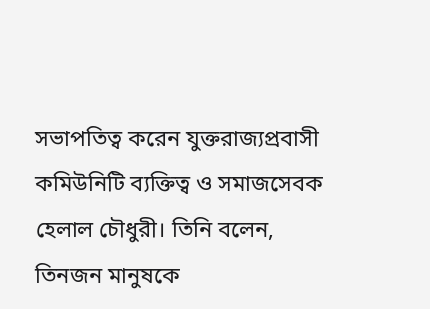সভাপতিত্ব করেন যুক্তরাজ্যপ্রবাসী কমিউনিটি ব্যক্তিত্ব ও সমাজসেবক হেলাল চৌধুরী। তিনি বলেন, তিনজন মানুষকে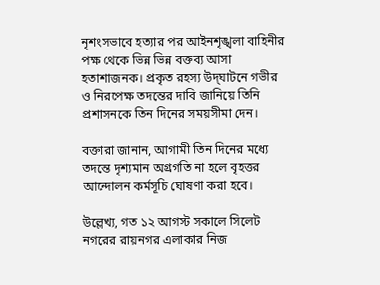নৃশংসভাবে হত্যার পর আইনশৃঙ্খলা বাহিনীর পক্ষ থেকে ভিন্ন ভিন্ন বক্তব্য আসা হতাশাজনক। প্রকৃত রহস্য উদ্‌ঘাটনে গভীর ও নিরপেক্ষ তদন্তের দাবি জানিয়ে তিনি প্রশাসনকে তিন দিনের সময়সীমা দেন।

বক্তারা জানান, আগামী তিন দিনের মধ্যে তদন্তে দৃশ্যমান অগ্রগতি না হলে বৃহত্তর আন্দোলন কর্মসূচি ঘোষণা করা হবে।

উল্লেখ্য, গত ১২ আগস্ট সকালে সিলেট নগরের রায়নগর এলাকার নিজ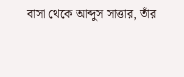বাসা থেকে আব্দুস সাত্তার, তাঁর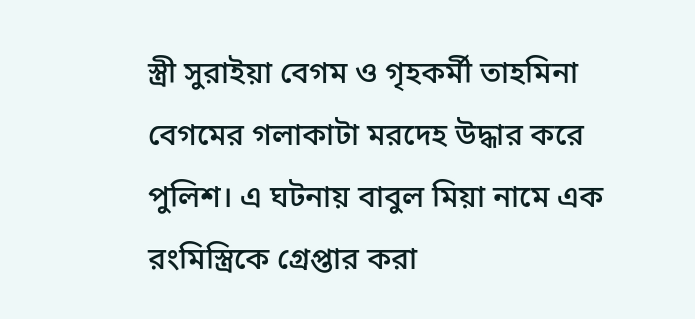স্ত্রী সুরাইয়া বেগম ও গৃহকর্মী তাহমিনা বেগমের গলাকাটা মরদেহ উদ্ধার করে পুলিশ। এ ঘটনায় বাবুল মিয়া নামে এক রংমিস্ত্রিকে গ্রেপ্তার করা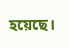হয়েছে।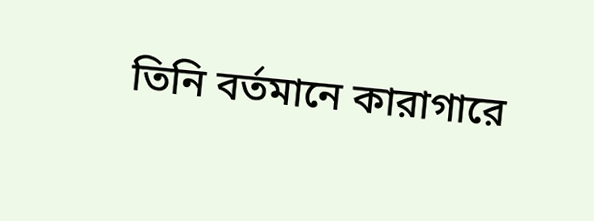তিনি বর্তমানে কারাগারে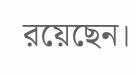রয়েছেন।